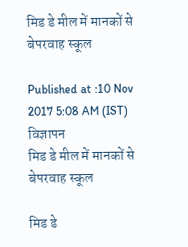मिड डे मील में मानकों से बेपरवाह स्कूल

Published at :10 Nov 2017 5:08 AM (IST)
विज्ञापन
मिड डे मील में मानकों से बेपरवाह स्कूल

मिड डे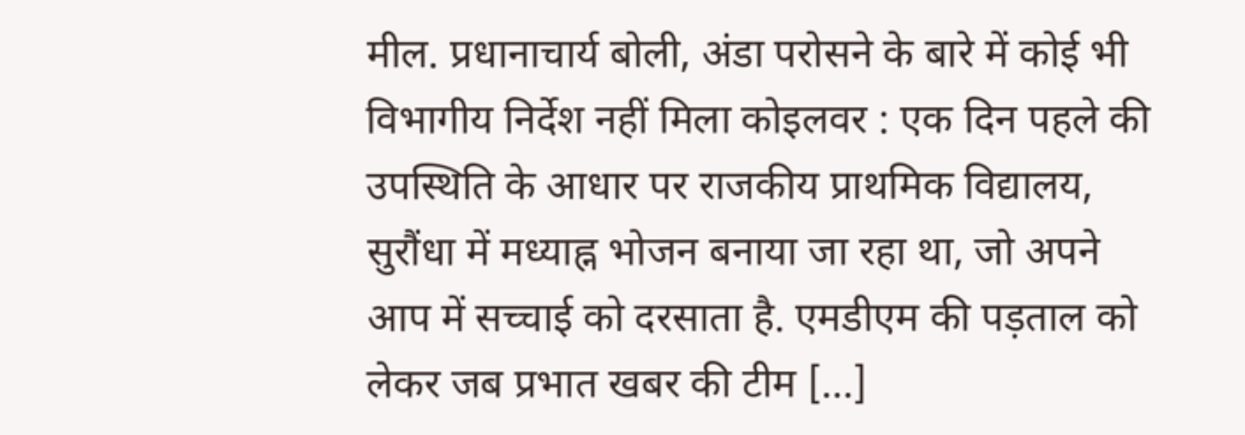मील. प्रधानाचार्य बोली, अंडा परोसने के बारे में कोई भी विभागीय निर्देश नहीं मिला कोइलवर : एक दिन पहले की उपस्थिति के आधार पर राजकीय प्राथमिक विद्यालय, सुरौंधा में मध्याह्न भोजन बनाया जा रहा था, जो अपने आप में सच्चाई को दरसाता है. एमडीएम की पड़ताल को लेकर जब प्रभात खबर की टीम […]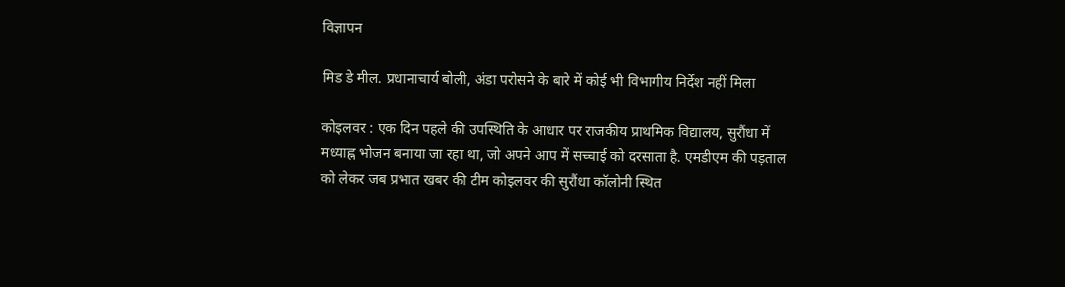विज्ञापन

मिड डे मील. प्रधानाचार्य बोली, अंडा परोसने के बारे में कोई भी विभागीय निर्देश नहीं मिला

कोइलवर : एक दिन पहले की उपस्थिति के आधार पर राजकीय प्राथमिक विद्यालय, सुरौंधा में मध्याह्न भोजन बनाया जा रहा था, जो अपने आप में सच्चाई को दरसाता है. एमडीएम की पड़ताल को लेकर जब प्रभात खबर की टीम कोइलवर की सुरौंधा कॉलोनी स्थित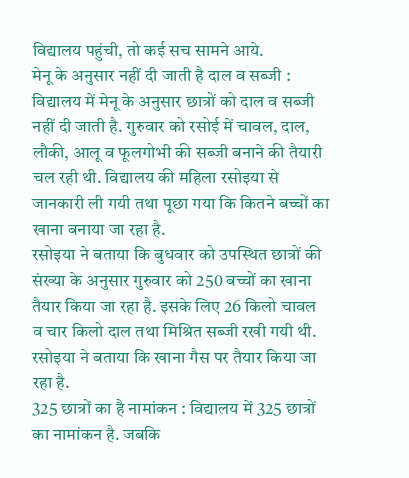विद्यालय पहुंची, तो कई सच सामने आये.
मेनू के अनुसार नहीं दी जाती है दाल व सब्जी : विद्यालय में मेनू के अनुसार छात्रों को दाल व सब्जी नहीं दी जाती है. गुरुवार को रसोई में चावल, दाल, लौकी, आलू व फूलगोभी की सब्जी बनाने की तैयारी चल रही थी. विद्यालय की महिला रसोइया से जानकारी ली गयी तथा पूछा गया कि कितने बच्चों का खाना बनाया जा रहा है.
रसोइया ने बताया कि बुधवार को उपस्थित छात्रों की संख्या के अनुसार गुरुवार को 250 बच्चों का खाना तैयार किया जा रहा है. इसके लिए 26 किलो चावल व चार किलो दाल तथा मिश्रित सब्जी रखी गयी थी. रसोइया ने बताया कि खाना गैस पर तैयार किया जा रहा है.
325 छात्रों का है नामांकन : विद्यालय में 325 छात्रों का नामांकन है. जबकि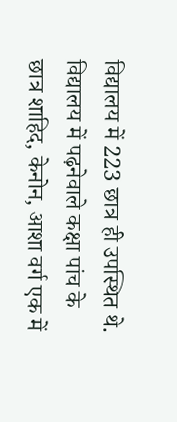विद्यालय में 223 छात्र ही उपस्थित थे. विद्यालय में पढ़नेवाले कक्षा पांच के छात्र शाहिद, केनोन, आशा वर्ग एक में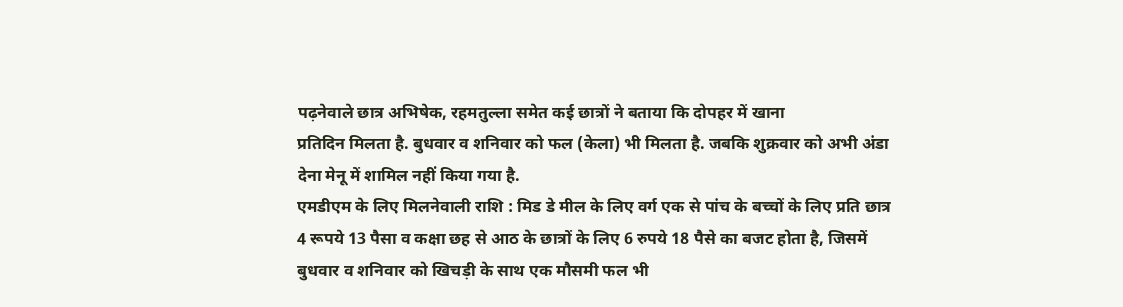पढ़नेवाले छात्र अभिषेक, रहमतुल्ला समेत कई छात्रों ने बताया कि दोपहर में खाना
प्रतिदिन मिलता है. बुधवार व शनिवार को फल (केला) भी मिलता है. जबकि शुक्रवार को अभी अंडा देना मेनू में शामिल नहीं किया गया है.
एमडीएम के लिए मिलनेवाली राशि : मिड डे मील के लिए वर्ग एक से पांच के बच्चों के लिए प्रति छात्र 4 रूपये 13 पैसा व कक्षा छह से आठ के छात्रों के लिए 6 रुपये 18 पैसे का बजट होता है, जिसमें बुधवार व शनिवार को खिचड़ी के साथ एक मौसमी फल भी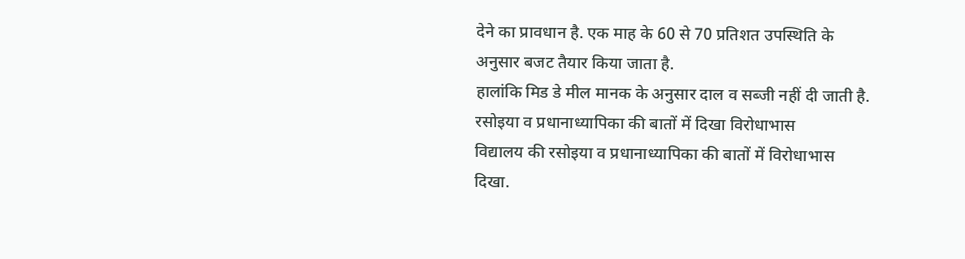देने का प्रावधान है. एक माह के 60 से 70 प्रतिशत उपस्थिति के अनुसार बजट तैयार किया जाता है.
हालांकि मिड डे मील मानक के अनुसार दाल व सब्जी नहीं दी जाती है.
रसोइया व प्रधानाध्यापिका की बातों में दिखा विरोधाभास
विद्यालय की रसोइया व प्रधानाध्यापिका की बातों में विरोधाभास दिखा.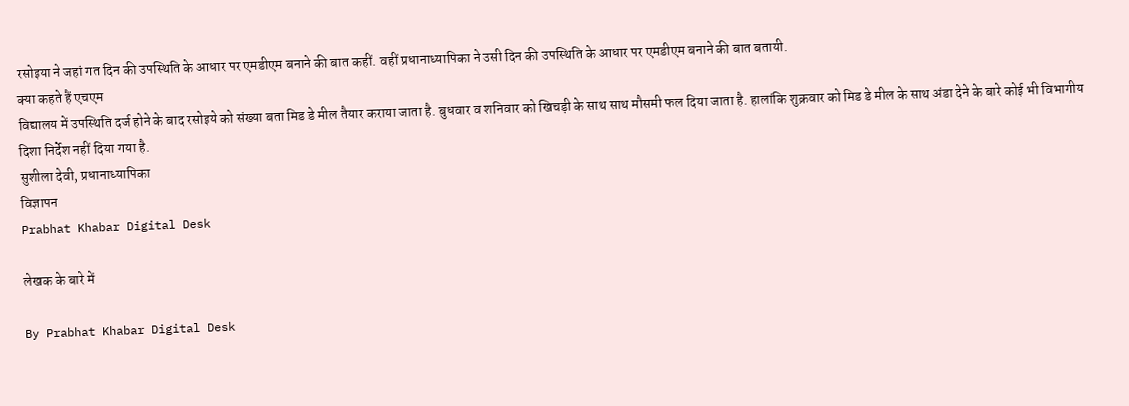रसोइया ने जहां गत दिन की उपस्थिति के आधार पर एमडीएम बनाने की बात कहीं. वहीं प्रधानाध्यापिका ने उसी दिन की उपस्थिति के आधार पर एमडीएम बनाने की बात बतायी.
क्या कहते हैं एचएम
विद्यालय में उपस्थिति दर्ज होने के बाद रसोइये को संख्या बता मिड डे मील तैयार कराया जाता है. बुधवार व शनिवार को खिचड़ी के साथ साथ मौसमी फल दिया जाता है. हालांकि शुक्रवार को मिड डे मील के साथ अंडा देने के बारे कोई भी विभागीय दिशा निर्देश नहीं दिया गया है.
सुशीला देवी, प्रधानाध्यापिका
विज्ञापन
Prabhat Khabar Digital Desk

लेखक के बारे में

By Prabhat Khabar Digital Desk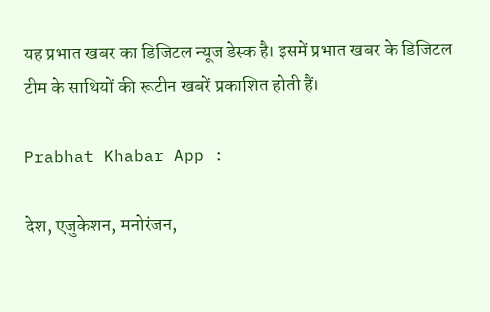यह प्रभात खबर का डिजिटल न्यूज डेस्क है। इसमें प्रभात खबर के डिजिटल टीम के साथियों की रूटीन खबरें प्रकाशित होती हैं।

Prabhat Khabar App :

देश, एजुकेशन, मनोरंजन,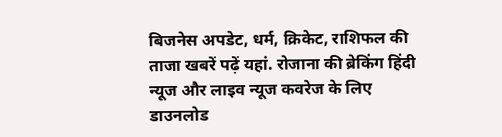बिजनेस अपडेट, धर्म, क्रिकेट, राशिफल की ताजा खबरें पढ़ें यहां. रोजाना की ब्रेकिंग हिंदी न्यूज और लाइव न्यूज कवरेज के लिए डाउनलोड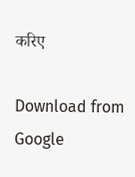करिए

Download from Google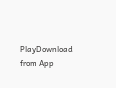PlayDownload from App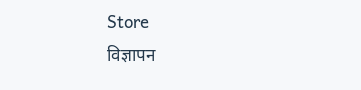Store
विज्ञापन